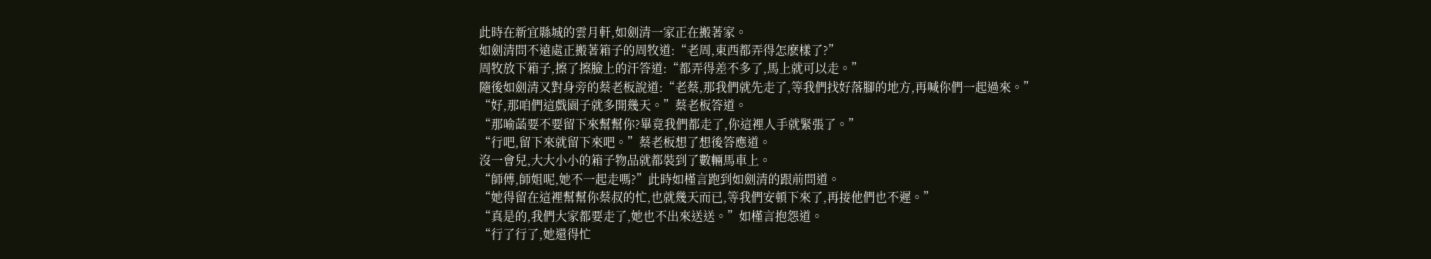此時在新宜縣城的雲月軒,如劍清一家正在搬著家。
如劍清問不遠處正搬著箱子的周牧道:“老周,東西都弄得怎麽樣了?”
周牧放下箱子,擦了擦臉上的汗答道:“都弄得差不多了,馬上就可以走。”
隨後如劍清又對身旁的蔡老板說道:“老蔡,那我們就先走了,等我們找好落腳的地方,再喊你們一起過來。”
“好,那咱們這戲園子就多開幾天。”蔡老板答道。
“那喻菡要不要留下來幫幫你?畢竟我們都走了,你這裡人手就緊張了。”
“行吧,留下來就留下來吧。”蔡老板想了想後答應道。
沒一會兒,大大小小的箱子物品就都裝到了數輛馬車上。
“師傅,師姐呢,她不一起走嗎?”此時如槿言跑到如劍清的跟前問道。
“她得留在這裡幫幫你蔡叔的忙,也就幾天而已,等我們安頓下來了,再接他們也不遲。”
“真是的,我們大家都要走了,她也不出來送送。”如槿言抱怨道。
“行了行了,她還得忙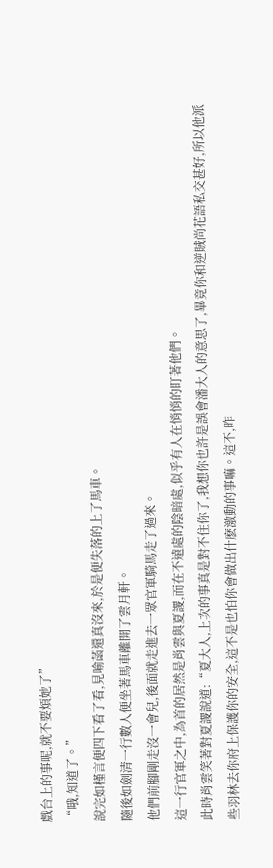戲台上的事呢,就不要煩她了”
“哦,知道了。”
說完如槿言便四下看了看,見喻菡還真沒來,於是便失落的上了馬車。
隨後如劍清一行數人便坐著馬車離開了雲月軒。
他們前腳剛走沒一會兒,後面就走進去一眾官軍騎馬走了過來。
這一行官軍之中,為首的居然是肖雲與夏謖,而在不遠處的陰暗處,似乎有人在悄悄的盯著他們。
此時肖雲笑著對夏謖說道:“夏大人,上次的事真是對不住你了,我想你也許是誤會潘大人的意思了,畢竟你和逆賊尚花語私交甚好,所以他派些羽林去你府上保護你的安全,這不是也怕你會做出什麽激動的事嘛。這不,昨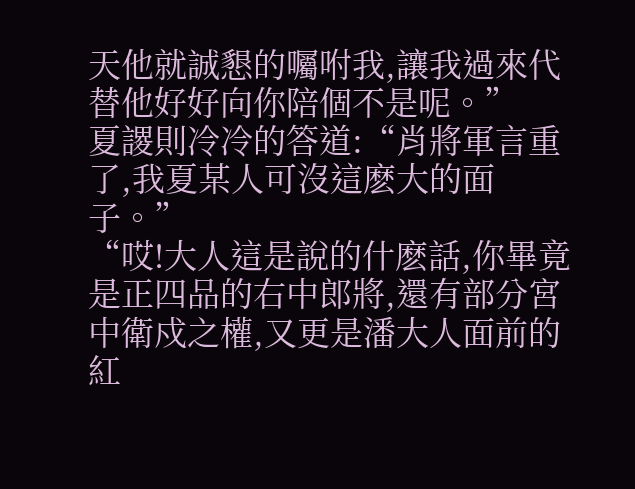天他就誠懇的囑咐我,讓我過來代替他好好向你陪個不是呢。”
夏謖則冷冷的答道:“肖將軍言重了,我夏某人可沒這麽大的面子。”
“哎!大人這是說的什麽話,你畢竟是正四品的右中郎將,還有部分宮中衛戍之權,又更是潘大人面前的紅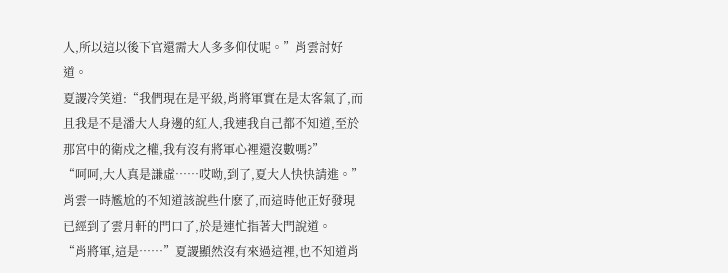人,所以這以後下官還需大人多多仰仗呢。”肖雲討好道。
夏謖冷笑道:“我們現在是平級,肖將軍實在是太客氣了,而且我是不是潘大人身邊的紅人,我連我自己都不知道,至於那宮中的衛戍之權,我有沒有將軍心裡還沒數嗎?”
“呵呵,大人真是謙虛……哎呦,到了,夏大人快快請進。”肖雲一時尷尬的不知道該說些什麽了,而這時他正好發現已經到了雲月軒的門口了,於是連忙指著大門說道。
“肖將軍,這是……”夏謖顯然沒有來過這裡,也不知道肖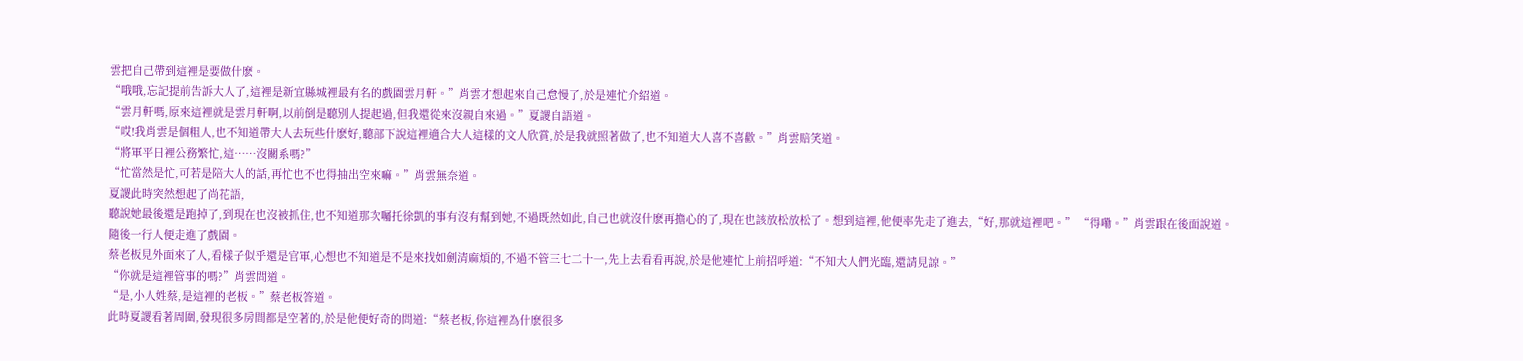雲把自己帶到這裡是要做什麽。
“哦哦,忘記提前告訴大人了,這裡是新宜縣城裡最有名的戲園雲月軒。”肖雲才想起來自己怠慢了,於是連忙介紹道。
“雲月軒嗎,原來這裡就是雲月軒啊,以前倒是聽別人提起過,但我還從來沒親自來過。”夏謖自語道。
“哎!我肖雲是個粗人,也不知道帶大人去玩些什麽好,聽部下說這裡適合大人這樣的文人欣賞,於是我就照著做了,也不知道大人喜不喜歡。”肖雲賠笑道。
“將軍平日裡公務繁忙,這……沒關系嗎?”
“忙當然是忙,可若是陪大人的話,再忙也不也得抽出空來嘛。”肖雲無奈道。
夏謖此時突然想起了尚花語,
聽說她最後還是跑掉了,到現在也沒被抓住,也不知道那次囑托徐凱的事有沒有幫到她,不過既然如此,自己也就沒什麽再擔心的了,現在也該放松放松了。想到這裡,他便率先走了進去,“好,那就這裡吧。” “得嘞。”肖雲跟在後面說道。
隨後一行人便走進了戲園。
蔡老板見外面來了人,看樣子似乎還是官軍,心想也不知道是不是來找如劍清麻煩的,不過不管三七二十一,先上去看看再說,於是他連忙上前招呼道:“不知大人們光臨,還請見諒。”
“你就是這裡管事的嗎?”肖雲問道。
“是,小人姓蔡,是這裡的老板。”蔡老板答道。
此時夏謖看著周圍,發現很多房間都是空著的,於是他便好奇的問道:“蔡老板,你這裡為什麽很多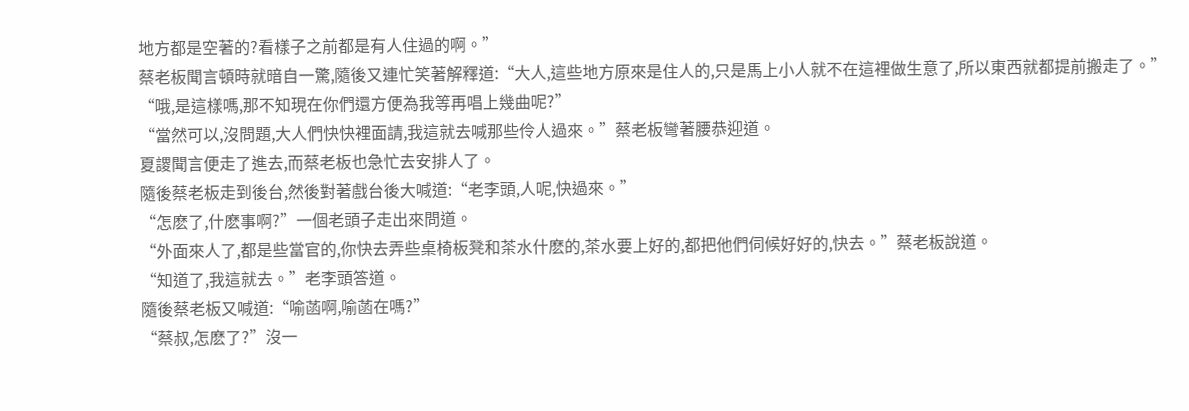地方都是空著的?看樣子之前都是有人住過的啊。”
蔡老板聞言頓時就暗自一驚,隨後又連忙笑著解釋道:“大人,這些地方原來是住人的,只是馬上小人就不在這裡做生意了,所以東西就都提前搬走了。”
“哦,是這樣嗎,那不知現在你們還方便為我等再唱上幾曲呢?”
“當然可以,沒問題,大人們快快裡面請,我這就去喊那些伶人過來。”蔡老板彎著腰恭迎道。
夏謖聞言便走了進去,而蔡老板也急忙去安排人了。
隨後蔡老板走到後台,然後對著戲台後大喊道:“老李頭,人呢,快過來。”
“怎麽了,什麽事啊?”一個老頭子走出來問道。
“外面來人了,都是些當官的,你快去弄些桌椅板凳和茶水什麽的,茶水要上好的,都把他們伺候好好的,快去。”蔡老板說道。
“知道了,我這就去。”老李頭答道。
隨後蔡老板又喊道:“喻菡啊,喻菡在嗎?”
“蔡叔,怎麽了?”沒一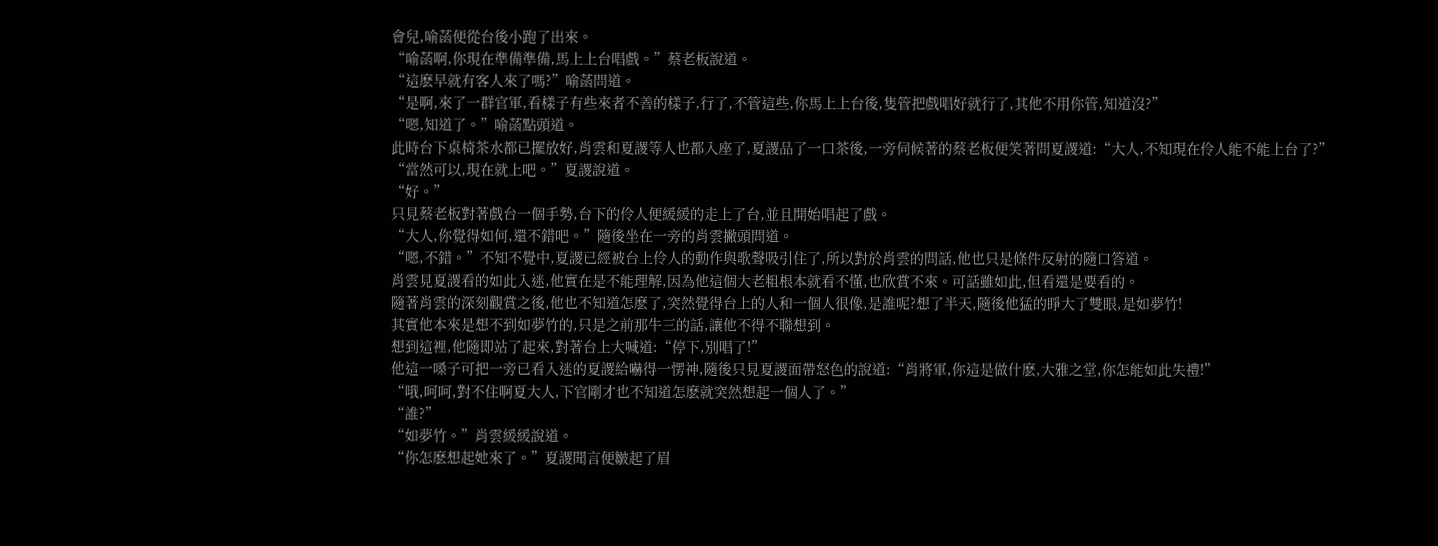會兒,喻菡便從台後小跑了出來。
“喻菡啊,你現在準備準備,馬上上台唱戲。”蔡老板說道。
“這麽早就有客人來了嗎?”喻菡問道。
“是啊,來了一群官軍,看樣子有些來者不善的樣子,行了,不管這些,你馬上上台後,隻管把戲唱好就行了,其他不用你管,知道沒?”
“嗯,知道了。”喻菡點頭道。
此時台下桌椅茶水都已擺放好,肖雲和夏謖等人也都入座了,夏謖品了一口茶後,一旁伺候著的蔡老板便笑著問夏謖道:“大人,不知現在伶人能不能上台了?”
“當然可以,現在就上吧。”夏謖說道。
“好。”
只見蔡老板對著戲台一個手勢,台下的伶人便緩緩的走上了台,並且開始唱起了戲。
“大人,你覺得如何,還不錯吧。”隨後坐在一旁的肖雲撇頭問道。
“嗯,不錯。”不知不覺中,夏謖已經被台上伶人的動作與歌聲吸引住了,所以對於肖雲的問話,他也只是條件反射的隨口答道。
肖雲見夏謖看的如此入迷,他實在是不能理解,因為他這個大老粗根本就看不懂,也欣賞不來。可話雖如此,但看還是要看的。
隨著肖雲的深刻觀賞之後,他也不知道怎麽了,突然覺得台上的人和一個人很像,是誰呢?想了半天,隨後他猛的睜大了雙眼,是如夢竹!
其實他本來是想不到如夢竹的,只是之前那牛三的話,讓他不得不聯想到。
想到這裡,他隨即站了起來,對著台上大喊道:“停下,別唱了!”
他這一嗓子可把一旁已看入迷的夏謖給嚇得一愣神,隨後只見夏謖面帶怒色的說道:“肖將軍,你這是做什麽,大雅之堂,你怎能如此失禮!”
“哦,呵呵,對不住啊夏大人,下官剛才也不知道怎麽就突然想起一個人了。”
“誰?”
“如夢竹。”肖雲緩緩說道。
“你怎麽想起她來了。”夏謖聞言便皺起了眉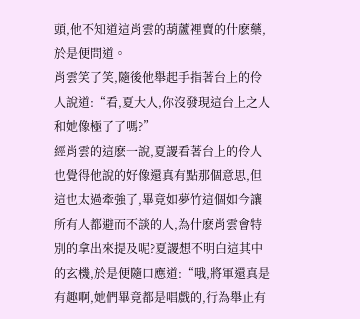頭,他不知道這肖雲的葫蘆裡賣的什麽藥,於是便問道。
肖雲笑了笑,隨後他舉起手指著台上的伶人說道:“看,夏大人,你沒發現這台上之人和她像極了了嗎?”
經肖雲的這麽一說,夏謖看著台上的伶人也覺得他說的好像還真有點那個意思,但這也太過牽強了,畢竟如夢竹這個如今讓所有人都避而不談的人,為什麽肖雲會特別的拿出來提及呢?夏謖想不明白這其中的玄機,於是便隨口應道:“哦,將軍還真是有趣啊,她們畢竟都是唱戲的,行為舉止有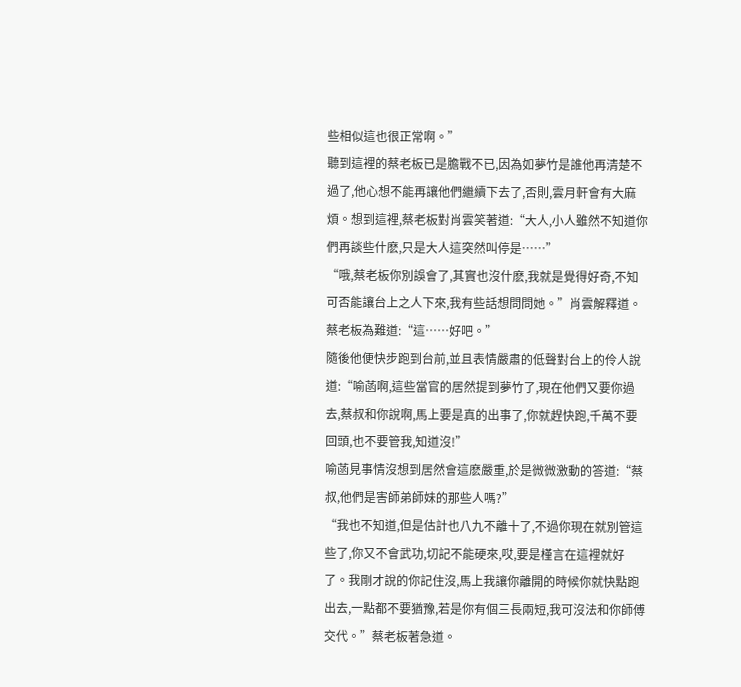些相似這也很正常啊。”
聽到這裡的蔡老板已是膽戰不已,因為如夢竹是誰他再清楚不過了,他心想不能再讓他們繼續下去了,否則,雲月軒會有大麻煩。想到這裡,蔡老板對肖雲笑著道:“大人,小人雖然不知道你們再談些什麽,只是大人這突然叫停是……”
“哦,蔡老板你別誤會了,其實也沒什麽,我就是覺得好奇,不知可否能讓台上之人下來,我有些話想問問她。”肖雲解釋道。
蔡老板為難道:“這……好吧。”
隨後他便快步跑到台前,並且表情嚴肅的低聲對台上的伶人說道:“喻菡啊,這些當官的居然提到夢竹了,現在他們又要你過去,蔡叔和你說啊,馬上要是真的出事了,你就趕快跑,千萬不要回頭,也不要管我,知道沒!”
喻菡見事情沒想到居然會這麽嚴重,於是微微激動的答道:“蔡叔,他們是害師弟師妹的那些人嗎?”
“我也不知道,但是估計也八九不離十了,不過你現在就別管這些了,你又不會武功,切記不能硬來,哎,要是槿言在這裡就好了。我剛才說的你記住沒,馬上我讓你離開的時候你就快點跑出去,一點都不要猶豫,若是你有個三長兩短,我可沒法和你師傅交代。”蔡老板著急道。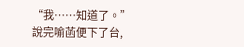“我……知道了。”
說完喻菡便下了台,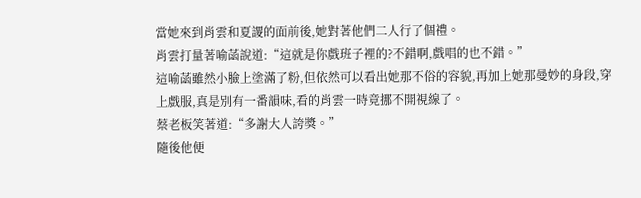當她來到肖雲和夏謖的面前後,她對著他們二人行了個禮。
肖雲打量著喻菡說道:“這就是你戲班子裡的?不錯啊,戲唱的也不錯。”
這喻菡雖然小臉上塗滿了粉,但依然可以看出她那不俗的容貌,再加上她那曼妙的身段,穿上戲服,真是別有一番韻味,看的肖雲一時竟挪不開視線了。
蔡老板笑著道:“多謝大人誇獎。”
隨後他便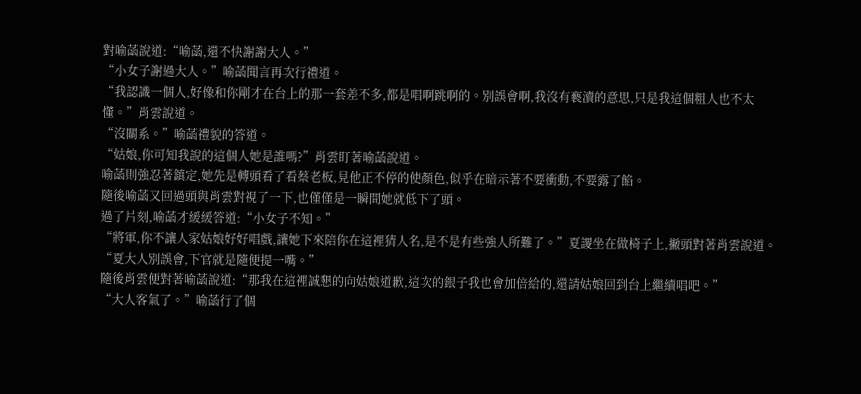對喻菡說道:“喻菡,還不快謝謝大人。”
“小女子謝過大人。”喻菡聞言再次行禮道。
“我認識一個人,好像和你剛才在台上的那一套差不多,都是唱啊跳啊的。別誤會啊,我沒有褻瀆的意思,只是我這個粗人也不太懂。”肖雲說道。
“沒關系。”喻菡禮貌的答道。
“姑娘,你可知我說的這個人她是誰嗎?”肖雲盯著喻菡說道。
喻菡則強忍著鎮定,她先是轉頭看了看蔡老板,見他正不停的使顏色,似乎在暗示著不要衝動,不要露了餡。
隨後喻菡又回過頭與肖雲對視了一下,也僅僅是一瞬間她就低下了頭。
過了片刻,喻菡才緩緩答道:“小女子不知。”
“將軍,你不讓人家姑娘好好唱戲,讓她下來陪你在這裡猜人名,是不是有些強人所難了。”夏謖坐在做椅子上,撇頭對著肖雲說道。
“夏大人別誤會,下官就是隨便提一嘴。”
隨後肖雲便對著喻菡說道:“那我在這裡誠懇的向姑娘道歉,這次的銀子我也會加倍給的,還請姑娘回到台上繼續唱吧。”
“大人客氣了。”喻菡行了個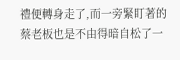禮便轉身走了,而一旁緊盯著的蔡老板也是不由得暗自松了一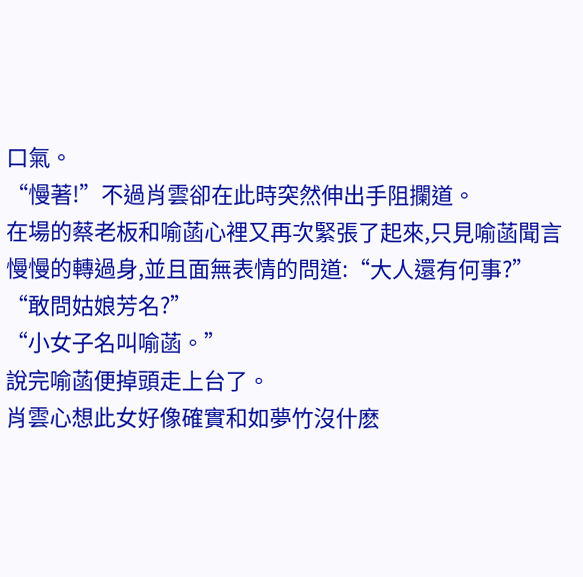口氣。
“慢著!”不過肖雲卻在此時突然伸出手阻攔道。
在場的蔡老板和喻菡心裡又再次緊張了起來,只見喻菡聞言慢慢的轉過身,並且面無表情的問道:“大人還有何事?”
“敢問姑娘芳名?”
“小女子名叫喻菡。”
說完喻菡便掉頭走上台了。
肖雲心想此女好像確實和如夢竹沒什麽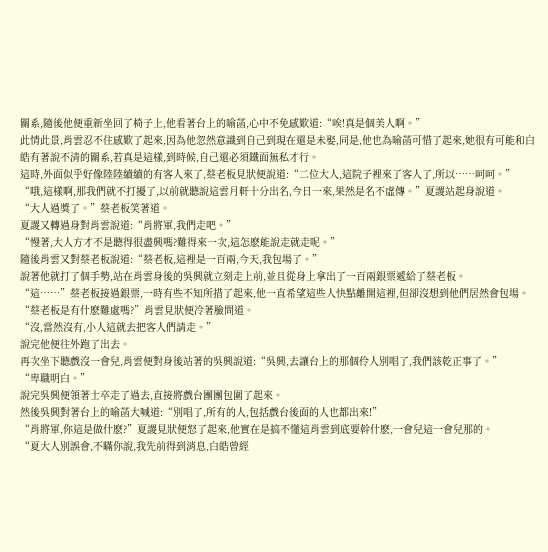關系,隨後他便重新坐回了椅子上,他看著台上的喻菡,心中不免感歎道:“唉!真是個美人啊。”
此情此景,肖雲忍不住感歎了起來,因為他忽然意識到自己到現在還是未娶,同是,他也為喻菡可惜了起來,她很有可能和白皓有著說不清的關系,若真是這樣,到時候,自己還必須鐵面無私才行。
這時,外面似乎好像陸陸續續的有客人來了,蔡老板見狀便說道:“二位大人,這院子裡來了客人了,所以……呵呵。”
“哦,這樣啊,那我們就不打擾了,以前就聽說這雲月軒十分出名,今日一來,果然是名不虛傳。”夏謖站起身說道。
“大人過獎了。”蔡老板笑著道。
夏謖又轉過身對肖雲說道:“肖將軍,我們走吧。”
“慢著,大人方才不是聽得很盡興嗎?難得來一次,這怎麽能說走就走呢。”
隨後肖雲又對蔡老板說道:“蔡老板,這裡是一百兩,今天,我包場了。”
說著他就打了個手勢,站在肖雲身後的吳興就立刻走上前,並且從身上拿出了一百兩銀票遞給了蔡老板。
“這……”蔡老板接過銀票,一時有些不知所措了起來,他一直希望這些人快點離開這裡,但卻沒想到他們居然會包場。
“蔡老板是有什麽難處嗎?”肖雲見狀便冷著臉問道。
“沒,當然沒有,小人這就去把客人們請走。”
說完他便往外跑了出去。
再次坐下聽戲沒一會兒,肖雲便對身後站著的吳興說道:“吳興,去讓台上的那個伶人別唱了,我們該乾正事了。”
“卑職明白。”
說完吳興便領著士卒走了過去,直接將戲台團團包圍了起來。
然後吳興對著台上的喻菡大喊道:“別唱了,所有的人,包括戲台後面的人也都出來!”
“肖將軍,你這是做什麽?”夏謖見狀便怒了起來,他實在是搞不懂這肖雲到底要幹什麽,一會兒這一會兒那的。
“夏大人別誤會,不瞞你說,我先前得到消息,白皓曾經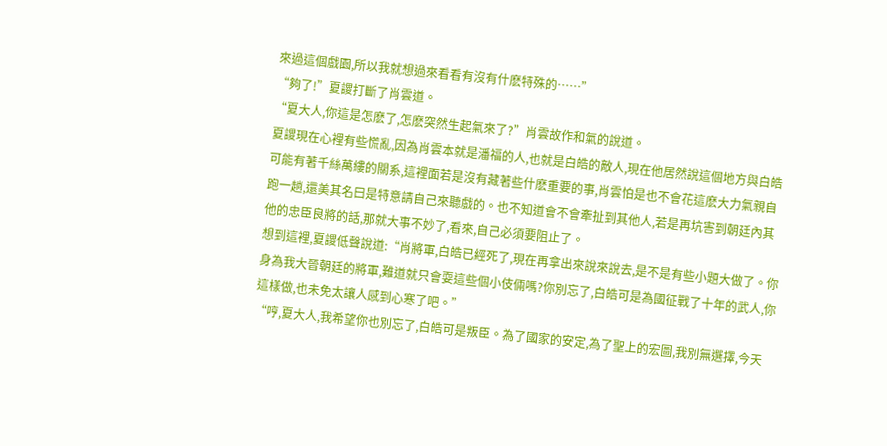來過這個戲園,所以我就想過來看看有沒有什麽特殊的……”
“夠了!”夏謖打斷了肖雲道。
“夏大人,你這是怎麽了,怎麽突然生起氣來了?”肖雲故作和氣的說道。
夏謖現在心裡有些慌亂,因為肖雲本就是潘福的人,也就是白皓的敵人,現在他居然說這個地方與白皓可能有著千絲萬縷的關系,這裡面若是沒有藏著些什麽重要的事,肖雲怕是也不會花這麽大力氣親自跑一趟,還美其名曰是特意請自己來聽戲的。也不知道會不會牽扯到其他人,若是再坑害到朝廷內其他的忠臣良將的話,那就大事不妙了,看來,自己必須要阻止了。
想到這裡,夏謖低聲說道:“肖將軍,白皓已經死了,現在再拿出來說來說去,是不是有些小題大做了。你身為我大晉朝廷的將軍,難道就只會耍這些個小伎倆嗎?你別忘了,白皓可是為國征戰了十年的武人,你這樣做,也未免太讓人感到心寒了吧。”
“哼,夏大人,我希望你也別忘了,白皓可是叛臣。為了國家的安定,為了聖上的宏圖,我別無選擇,今天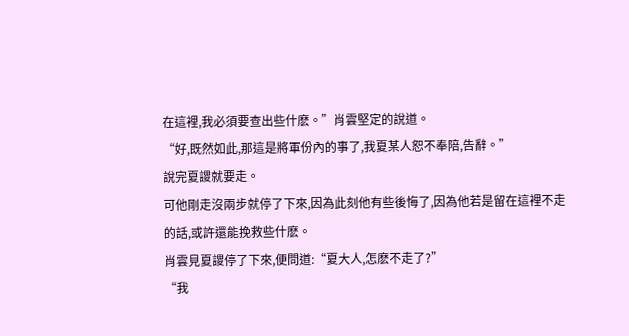在這裡,我必須要查出些什麽。”肖雲堅定的說道。
“好,既然如此,那這是將軍份內的事了,我夏某人恕不奉陪,告辭。”
說完夏謖就要走。
可他剛走沒兩步就停了下來,因為此刻他有些後悔了,因為他若是留在這裡不走的話,或許還能挽救些什麽。
肖雲見夏謖停了下來,便問道:“夏大人,怎麽不走了?”
“我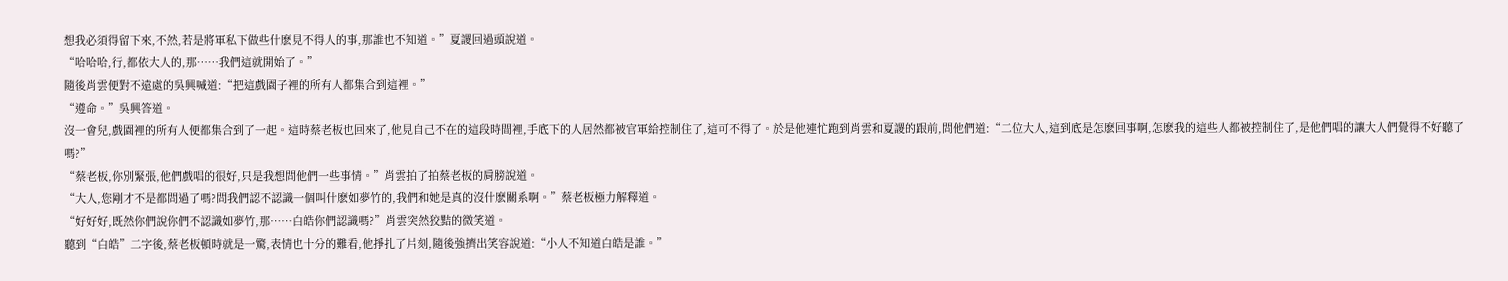想我必須得留下來,不然,若是將軍私下做些什麽見不得人的事,那誰也不知道。”夏謖回過頭說道。
“哈哈哈,行,都依大人的,那……我們這就開始了。”
隨後肖雲便對不遠處的吳興喊道:“把這戲園子裡的所有人都集合到這裡。”
“遵命。”吳興答道。
沒一會兒,戲園裡的所有人便都集合到了一起。這時蔡老板也回來了,他見自己不在的這段時間裡,手底下的人居然都被官軍給控制住了,這可不得了。於是他連忙跑到肖雲和夏謖的跟前,問他們道:“二位大人,這到底是怎麽回事啊,怎麽我的這些人都被控制住了,是他們唱的讓大人們覺得不好聽了嗎?”
“蔡老板,你別緊張,他們戲唱的很好,只是我想問他們一些事情。”肖雲拍了拍蔡老板的肩膀說道。
“大人,您剛才不是都問過了嗎?問我們認不認識一個叫什麽如夢竹的,我們和她是真的沒什麽關系啊。”蔡老板極力解釋道。
“好好好,既然你們說你們不認識如夢竹,那……白皓你們認識嗎?”肖雲突然狡黠的微笑道。
聽到“白皓”二字後,蔡老板頓時就是一驚,表情也十分的難看,他掙扎了片刻,隨後強擠出笑容說道:“小人不知道白皓是誰。”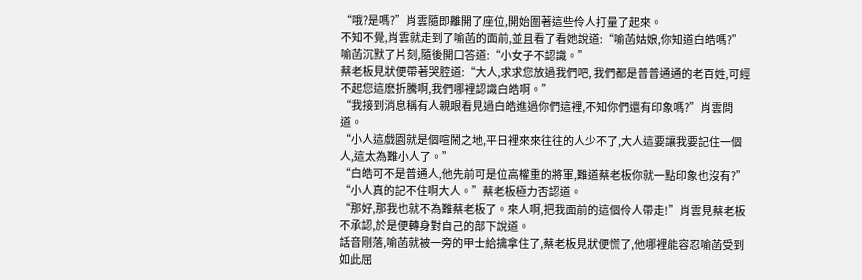“哦?是嗎?”肖雲隨即離開了座位,開始圍著這些伶人打量了起來。
不知不覺,肖雲就走到了喻菡的面前,並且看了看她說道:“喻菡姑娘,你知道白皓嗎?”
喻菡沉默了片刻,隨後開口答道:“小女子不認識。”
蔡老板見狀便帶著哭腔道:“大人,求求您放過我們吧, 我們都是普普通通的老百姓,可經不起您這麽折騰啊,我們哪裡認識白皓啊。”
“我接到消息稱有人親眼看見過白皓進過你們這裡,不知你們還有印象嗎?”肖雲問道。
“小人這戲園就是個喧鬧之地,平日裡來來往往的人少不了,大人這要讓我要記住一個人,這太為難小人了。”
“白皓可不是普通人,他先前可是位高權重的將軍,難道蔡老板你就一點印象也沒有?”
“小人真的記不住啊大人。”蔡老板極力否認道。
“那好,那我也就不為難蔡老板了。來人啊,把我面前的這個伶人帶走!”肖雲見蔡老板不承認,於是便轉身對自己的部下說道。
話音剛落,喻菡就被一旁的甲士給擒拿住了,蔡老板見狀便慌了,他哪裡能容忍喻菡受到如此屈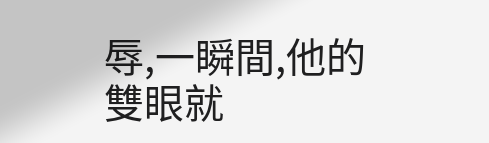辱,一瞬間,他的雙眼就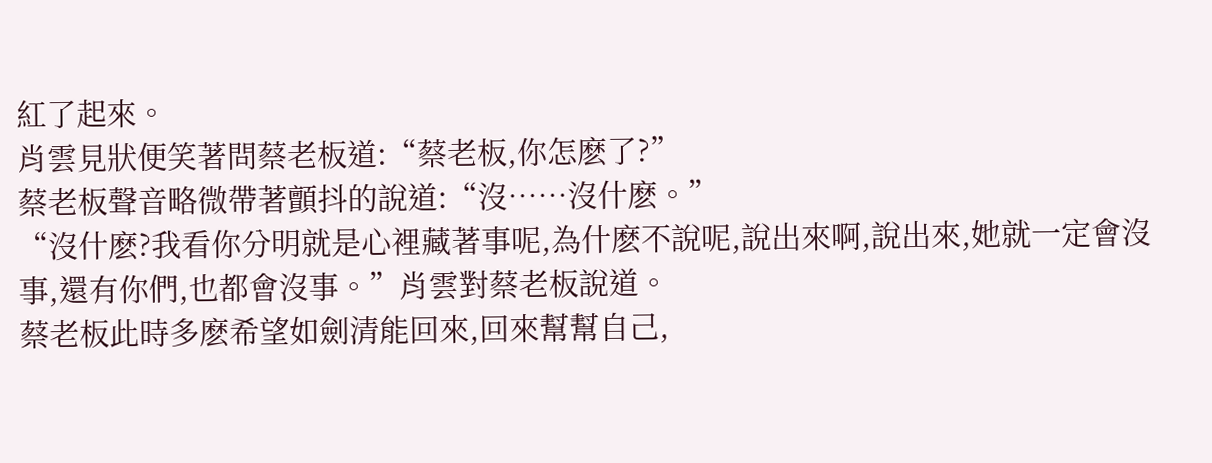紅了起來。
肖雲見狀便笑著問蔡老板道:“蔡老板,你怎麽了?”
蔡老板聲音略微帶著顫抖的說道:“沒……沒什麽。”
“沒什麽?我看你分明就是心裡藏著事呢,為什麽不說呢,說出來啊,說出來,她就一定會沒事,還有你們,也都會沒事。”肖雲對蔡老板說道。
蔡老板此時多麽希望如劍清能回來,回來幫幫自己,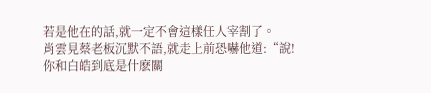若是他在的話,就一定不會這樣任人宰割了。
肖雲見蔡老板沉默不語,就走上前恐嚇他道:“說!你和白皓到底是什麽關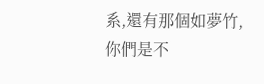系,還有那個如夢竹,你們是不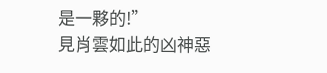是一夥的!”
見肖雲如此的凶神惡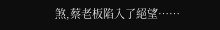煞,蔡老板陷入了絕望……